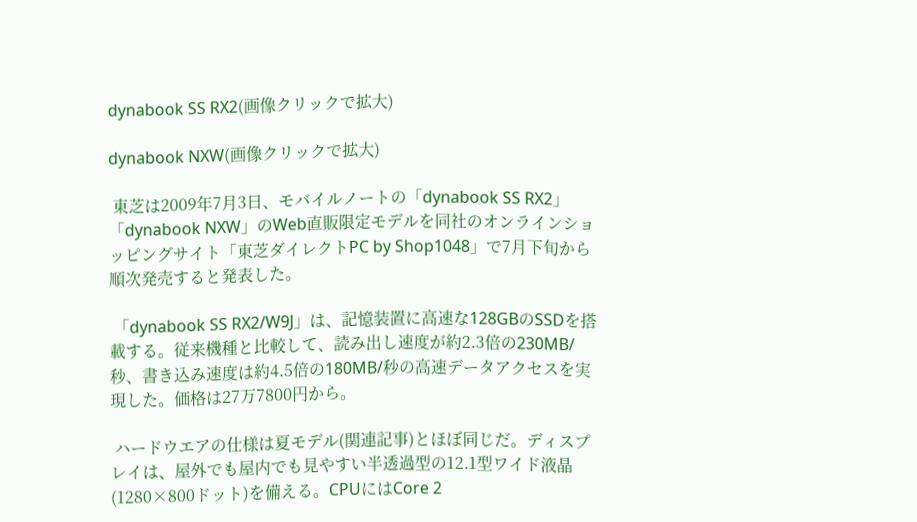dynabook SS RX2(画像クリックで拡大)

dynabook NXW(画像クリックで拡大)

 東芝は2009年7月3日、モバイルノートの「dynabook SS RX2」「dynabook NXW」のWeb直販限定モデルを同社のオンラインショッピングサイト「東芝ダイレクトPC by Shop1048」で7月下旬から順次発売すると発表した。

 「dynabook SS RX2/W9J」は、記憶装置に高速な128GBのSSDを搭載する。従来機種と比較して、読み出し速度が約2.3倍の230MB/秒、書き込み速度は約4.5倍の180MB/秒の高速データアクセスを実現した。価格は27万7800円から。

 ハードウエアの仕様は夏モデル(関連記事)とほぼ同じだ。ディスプレイは、屋外でも屋内でも見やすい半透過型の12.1型ワイド液晶(1280×800ドット)を備える。CPUにはCore 2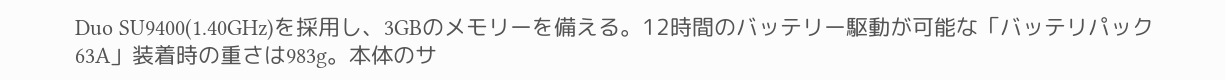Duo SU9400(1.40GHz)を採用し、3GBのメモリーを備える。12時間のバッテリー駆動が可能な「バッテリパック63A」装着時の重さは983g。本体のサ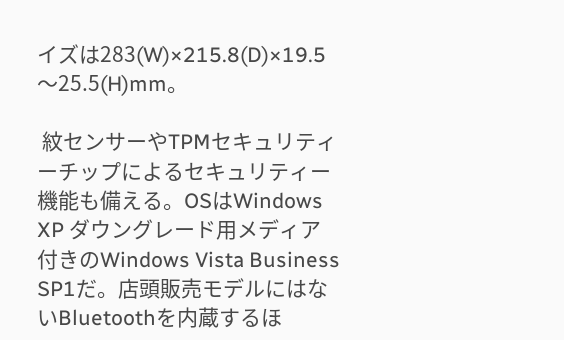イズは283(W)×215.8(D)×19.5〜25.5(H)mm。

 紋センサーやTPMセキュリティーチップによるセキュリティー機能も備える。OSはWindows XP ダウングレード用メディア付きのWindows Vista Business SP1だ。店頭販売モデルにはないBluetoothを内蔵するほ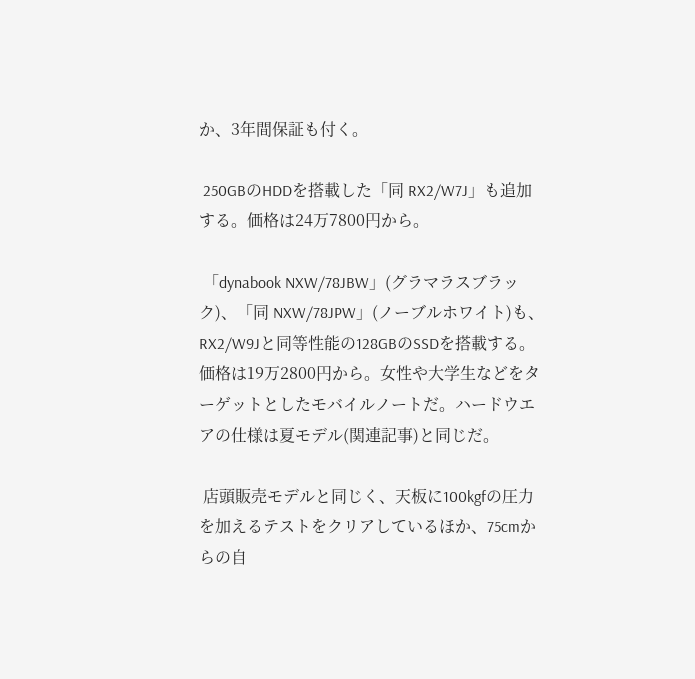か、3年間保証も付く。

 250GBのHDDを搭載した「同 RX2/W7J」も追加する。価格は24万7800円から。

 「dynabook NXW/78JBW」(グラマラスブラック)、「同 NXW/78JPW」(ノーブルホワイト)も、RX2/W9Jと同等性能の128GBのSSDを搭載する。価格は19万2800円から。女性や大学生などをターゲットとしたモバイルノートだ。ハードウエアの仕様は夏モデル(関連記事)と同じだ。

 店頭販売モデルと同じく、天板に100kgfの圧力を加えるテストをクリアしているほか、75cmからの自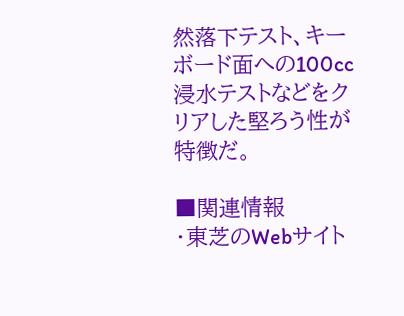然落下テスト、キーボード面への100cc浸水テストなどをクリアした堅ろう性が特徴だ。

■関連情報
・東芝のWebサイト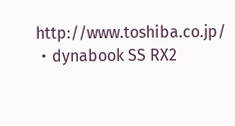http://www.toshiba.co.jp/
・dynabook SS RX2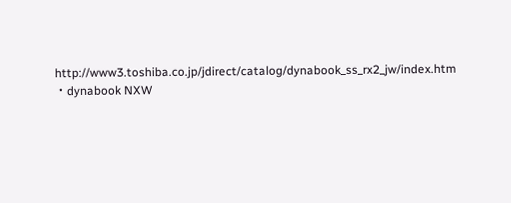http://www3.toshiba.co.jp/jdirect/catalog/dynabook_ss_rx2_jw/index.htm
・dynabook NXW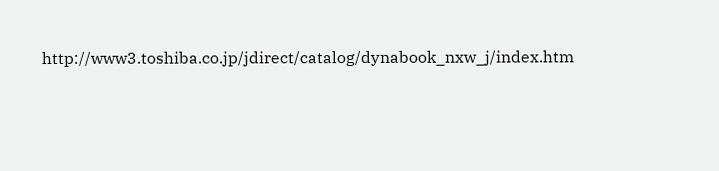http://www3.toshiba.co.jp/jdirect/catalog/dynabook_nxw_j/index.htm